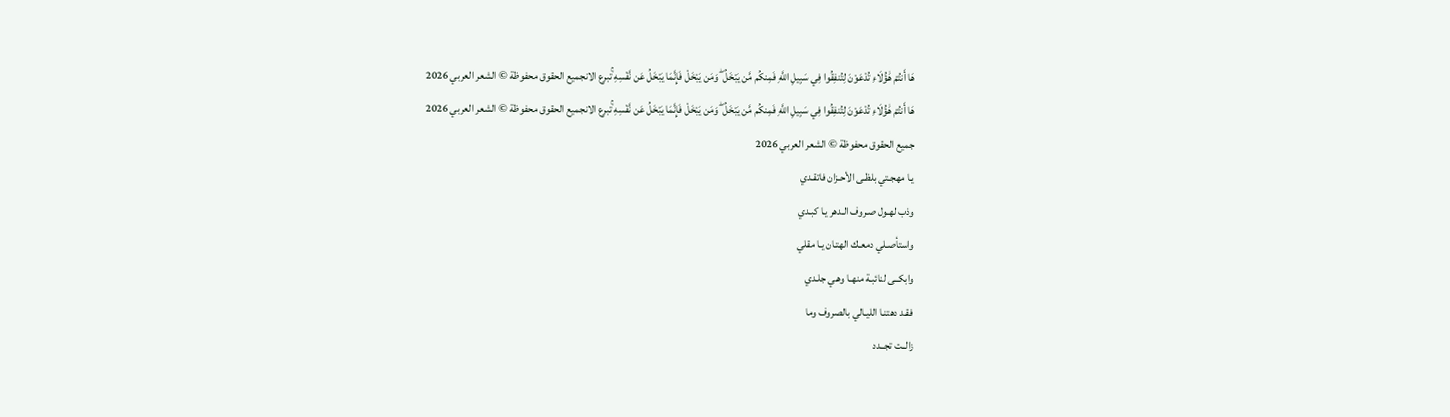هَا أَنتُمْ هَٰؤُلَاءِ تُدْعَوْنَ لِتُنفِقُوا فِي سَبِيلِ اللَّهِ فَمِنكُم مَّن يَبْخَلُ ۖ وَمَن يَبْخَلْ فَإِنَّمَا يَبْخَلُ عَن نَّفْسِهِ ۚتبرع الانجميع الحقوق محفوظة © الشعر العربي 2026
هَا أَنتُمْ هَٰؤُلَاءِ تُدْعَوْنَ لِتُنفِقُوا فِي سَبِيلِ اللَّهِ فَمِنكُم مَّن يَبْخَلُ ۖ وَمَن يَبْخَلْ فَإِنَّمَا يَبْخَلُ عَن نَّفْسِهِ ۚتبرع الانجميع الحقوق محفوظة © الشعر العربي 2026
جميع الحقوق محفوظة © الشعر العربي 2026
يـا مهجـتي بلظـى الأحـزان فاتقـدي
وذب لهـول صـروف الـدهر يـا كبـدي
واستأصـلي دمعـك الهتـان يـا مقلي
وابكــى لنائبـة منهـا وهـي جلـدي
فقـد دهتنـا الليـالي بالصروف وما
زالــت تجــدد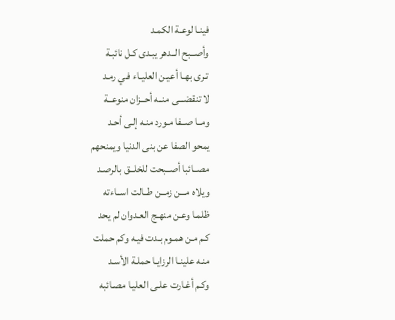فينـا لوعـة الكمـد
وأصــبح الــدهر يبـدى كـل نائبـة
تـرى بهـا أعيـن العليـاء فـي رمـد
لا تنقضـــى منــه أحــزان منوعــة
ومــا صــفا مـورد منـه إلـى أحـد
يمحو الصفا عن بنى الدنيا ويمنحهم
مصــائبا أصــبحت للخلــق بالرصـد
ويلاه مـــن زمــن طــالت اســاءته
ظلمـا وعـن منهـج العـدوان لم يحد
كـم مـن همـوم بـدت فيـه وكم حملت
منـه علينـا الرزايـا حملـة الأسـد
وكـم أغـارت علـى العليـا مصـائبه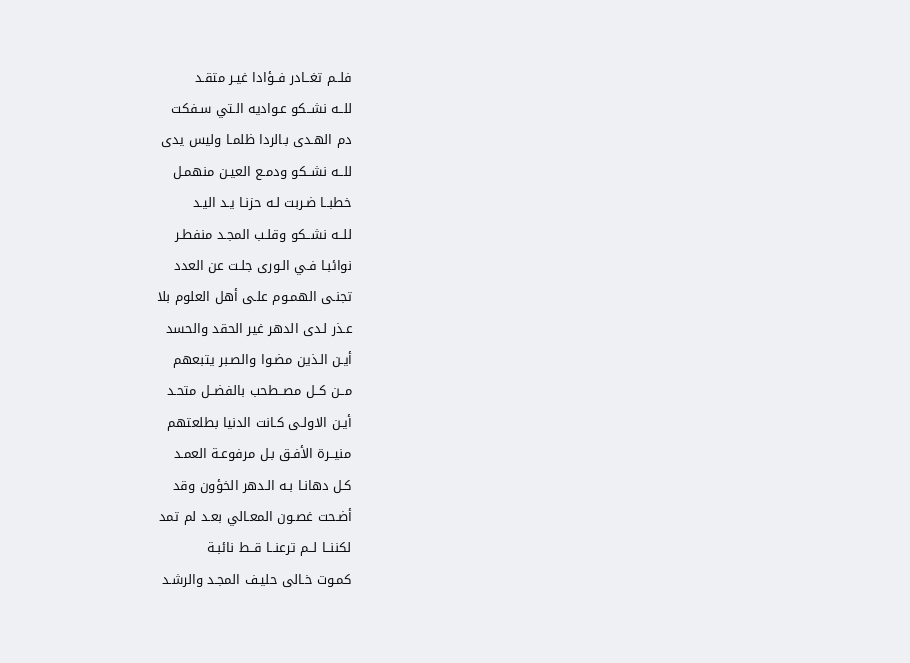فلــم تغــادر فــؤادا غيـر متقـد
للــه نشــكو عـواديه الـتي سـفكت
دم الهـدى بـالردا ظلمـا وليس يدى
للــه نشــكو ودمـع العيـن منهمـل
خطبــا ضـربت لـه حزنـا يـد اليـد
للــه نشــكو وقلـب المجـد منفطـر
نوائبـا فـي الـورى جلـت عن العدد
تجنـى الهمـوم علـى أهل العلوم بلا
عـذر لـدى الدهر غير الحقد والحسد
أيـن الـذين مضـوا والصـبر يتبعهم
مــن كــل مصــطحب بالفضــل متحـد
أيـن الاولـى كـانت الدنيا بطلعتهم
منيــرة الأفـق بـل مرفوعـة العمـد
كـل دهانـا بـه الـدهر الخؤون وقد
أضـحت غصـون المعـالي بعـد لم تمد
لكننــا لــم ترعنــا قــط نائبـة
كمـوت خـالى حليـف المجـد والرشـد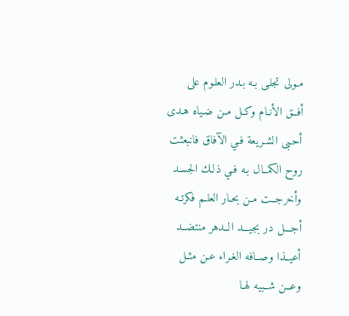مـولى تجلـى بـه بـدر العلـوم على
أفــق الأنـام وكـل مـن ضـياه هـدى
أحـبى الشـريعة فـي الآفاق فانبعثت
روح الكمــال بـه فـي ذلـك الجسـد
وأخرجــت مـن بحـار العلـم فكرتـه
أجـــل در بجيـــد الــدهر منتضــد
أعيــذا وصــافه الغـراء عـن مثـل
وعــن شــبيه لهـا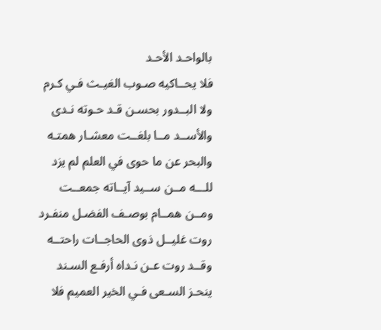بالواحـد الأحـد
فلا يحــاكيه صـوب الغيـث فـي كـرم
ولا البــدور بحسـن قـد حـوته نـدى
والأســد مــا بلغــت معشـار همتـه
والبحر عن ما حوى في العلم لم يزد
للـــه مــن ســيد آيــاته جمعــت
ومــن همــام بوصـف الفضـل منفـرد
روت غليــل ذوى الحاجــات راحتــه
وقــد روت عـن نـداه أرفـع السـند
ينحـز السـعى فـي الخير العميم فلا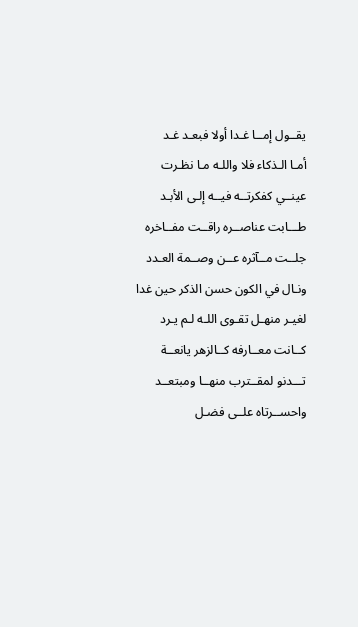يقــول إمــا غـدا أولا فبعـد غـد
أمـا الـذكاء فلا واللـه مـا نظـرت
عينــي كفكرتــه فيــه إلـى الأبـد
طـــابت عناصــره راقــت مفــاخره
جلــت مــآثره عــن وصــمة العـدد
ونـال في الكون حسن الذكر حين غدا
لغيـر منهـل تقـوى اللـه لـم يـرد
كــانت معــارفه كــالزهر يانعــة
تـــدنو لمقــترب منهــا ومبتعــد
واحســرتاه علــى فضـل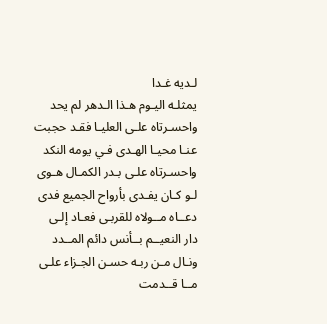لـديه غـدا
يمثلـه اليـوم هـذا الـدهر لم يحد
واحسـرتاه علـى العليـا فقـد حجبت
عنـا محيـا الهـدى فـي يومه النكد
واحسـرتاه علـى بـدر الكمـال هـوى
لـو كـان يفـدى بأرواح الجميع فدى
دعــاه مــولاه للقربـى فعـاد إلـى
دار النعيــم بــأنس دائم المــدد
ونـال مـن ربـه حسـن الجـزاء علـى
مــا قــدمت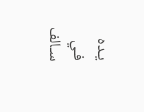يـده فـي سـالف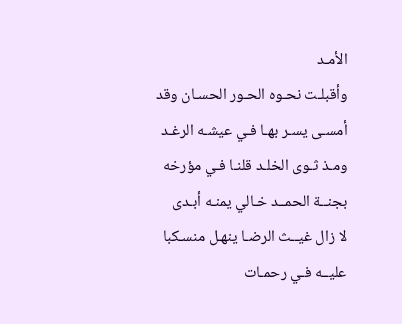الأمـد
وأقبلـت نحـوه الحـور الحسـان وقد
أمسـى يسـر بهـا فـي عيشـه الرغـد
ومـذ ثـوى الخلـد قلنـا فـي مؤرخه
بجنــة الحمــد خـالي يمنـه أبـدى
لا زال غيــث الرضـا ينهـل منسـكبا
عليــه فـي رحمـات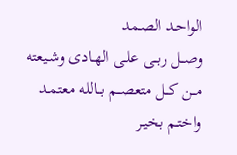الواحـد الصـمد
وصــل ربــى علـى الهـادى وشـيعته
مــن كــل متعصــم بــالله معتمـد
واختـم بخيـر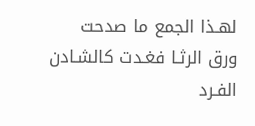لهـذا الجمع ما صدحت
ورق الرثـا فغـدت كالشـادن الفـرد